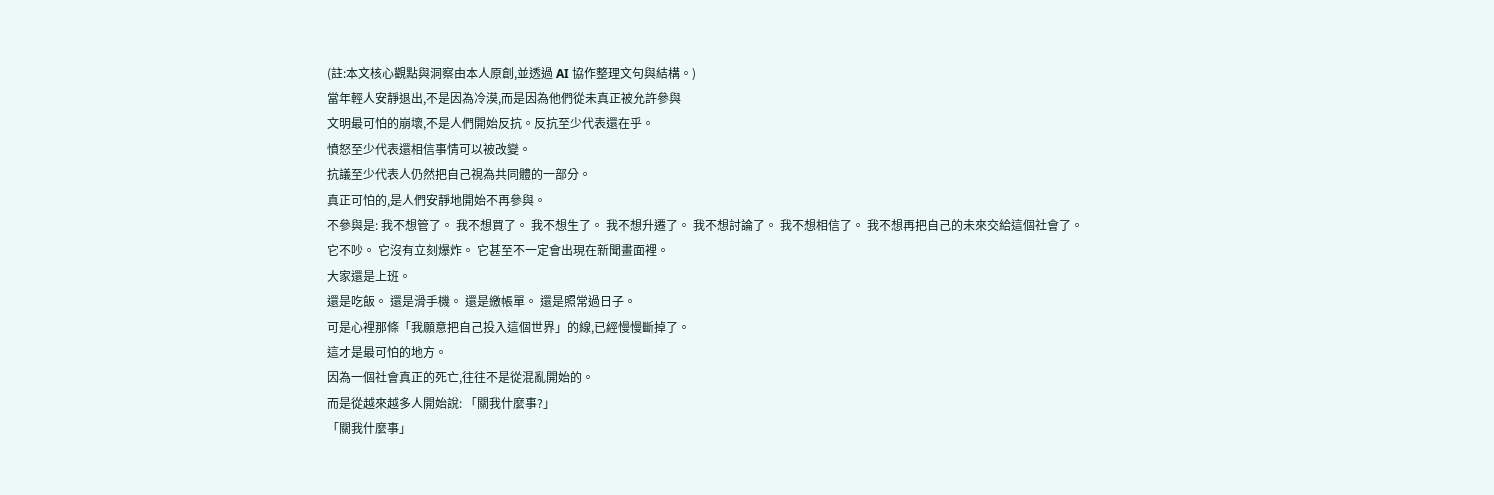(註:本文核心觀點與洞察由本人原創,並透過 AI 協作整理文句與結構。)
當年輕人安靜退出,不是因為冷漠,而是因為他們從未真正被允許參與
文明最可怕的崩壞,不是人們開始反抗。反抗至少代表還在乎。
憤怒至少代表還相信事情可以被改變。
抗議至少代表人仍然把自己視為共同體的一部分。
真正可怕的,是人們安靜地開始不再參與。
不參與是: 我不想管了。 我不想買了。 我不想生了。 我不想升遷了。 我不想討論了。 我不想相信了。 我不想再把自己的未來交給這個社會了。
它不吵。 它沒有立刻爆炸。 它甚至不一定會出現在新聞畫面裡。
大家還是上班。
還是吃飯。 還是滑手機。 還是繳帳單。 還是照常過日子。
可是心裡那條「我願意把自己投入這個世界」的線,已經慢慢斷掉了。
這才是最可怕的地方。
因為一個社會真正的死亡,往往不是從混亂開始的。
而是從越來越多人開始說: 「關我什麼事?」
「關我什麼事」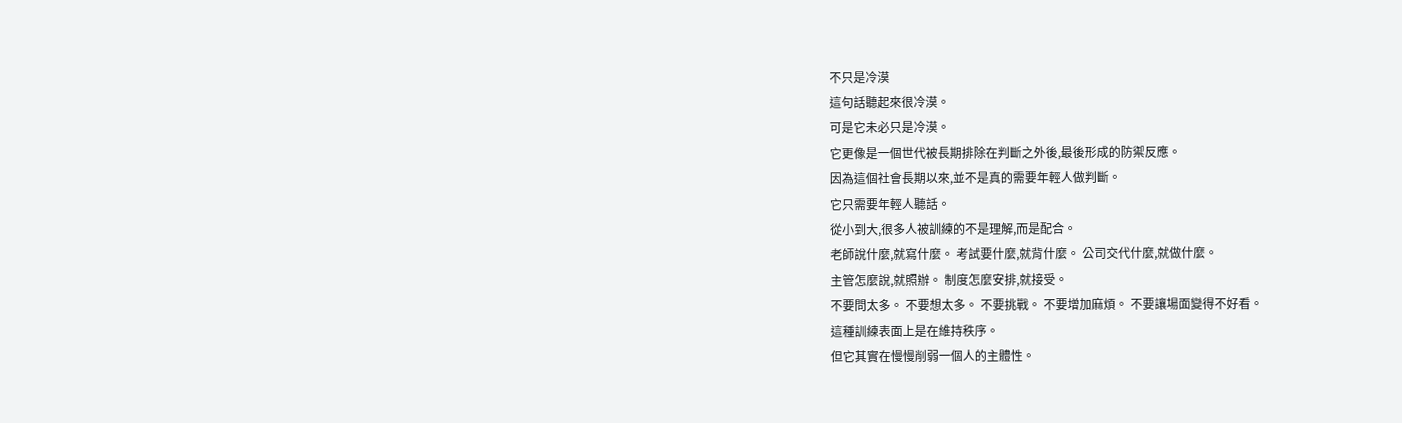不只是冷漠
這句話聽起來很冷漠。
可是它未必只是冷漠。
它更像是一個世代被長期排除在判斷之外後,最後形成的防禦反應。
因為這個社會長期以來,並不是真的需要年輕人做判斷。
它只需要年輕人聽話。
從小到大,很多人被訓練的不是理解,而是配合。
老師說什麼,就寫什麼。 考試要什麼,就背什麼。 公司交代什麼,就做什麼。
主管怎麼說,就照辦。 制度怎麼安排,就接受。
不要問太多。 不要想太多。 不要挑戰。 不要增加麻煩。 不要讓場面變得不好看。
這種訓練表面上是在維持秩序。
但它其實在慢慢削弱一個人的主體性。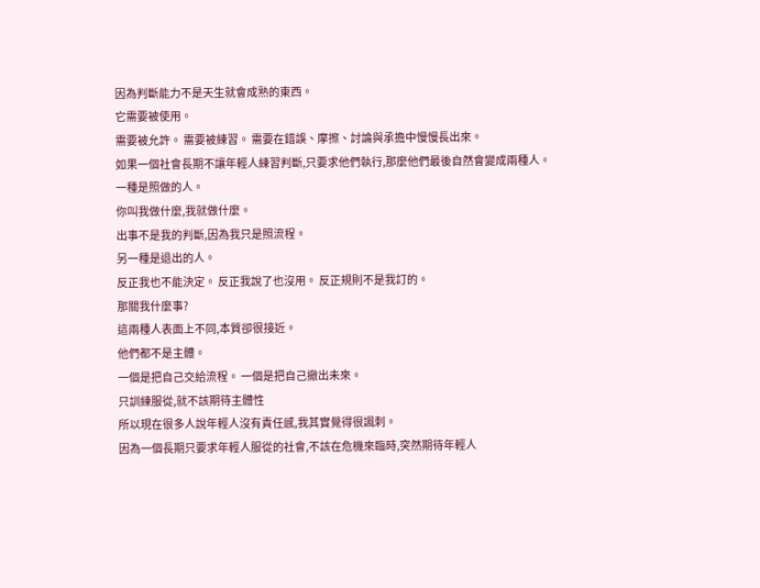因為判斷能力不是天生就會成熟的東西。
它需要被使用。
需要被允許。 需要被練習。 需要在錯誤、摩擦、討論與承擔中慢慢長出來。
如果一個社會長期不讓年輕人練習判斷,只要求他們執行,那麼他們最後自然會變成兩種人。
一種是照做的人。
你叫我做什麼,我就做什麼。
出事不是我的判斷,因為我只是照流程。
另一種是退出的人。
反正我也不能決定。 反正我說了也沒用。 反正規則不是我訂的。
那關我什麼事?
這兩種人表面上不同,本質卻很接近。
他們都不是主體。
一個是把自己交給流程。 一個是把自己撤出未來。
只訓練服從,就不該期待主體性
所以現在很多人說年輕人沒有責任感,我其實覺得很諷刺。
因為一個長期只要求年輕人服從的社會,不該在危機來臨時,突然期待年輕人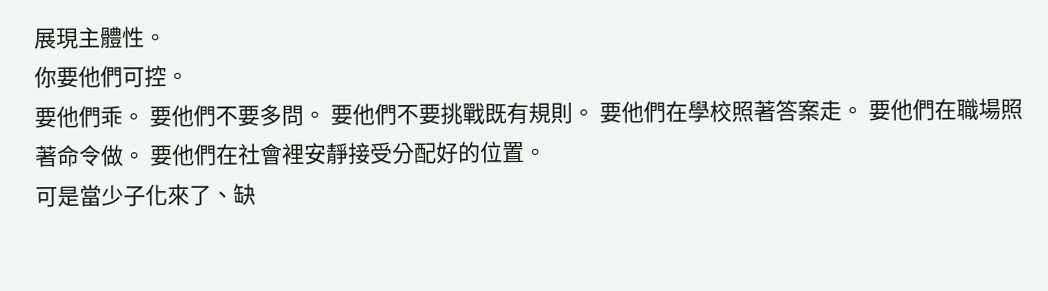展現主體性。
你要他們可控。
要他們乖。 要他們不要多問。 要他們不要挑戰既有規則。 要他們在學校照著答案走。 要他們在職場照著命令做。 要他們在社會裡安靜接受分配好的位置。
可是當少子化來了、缺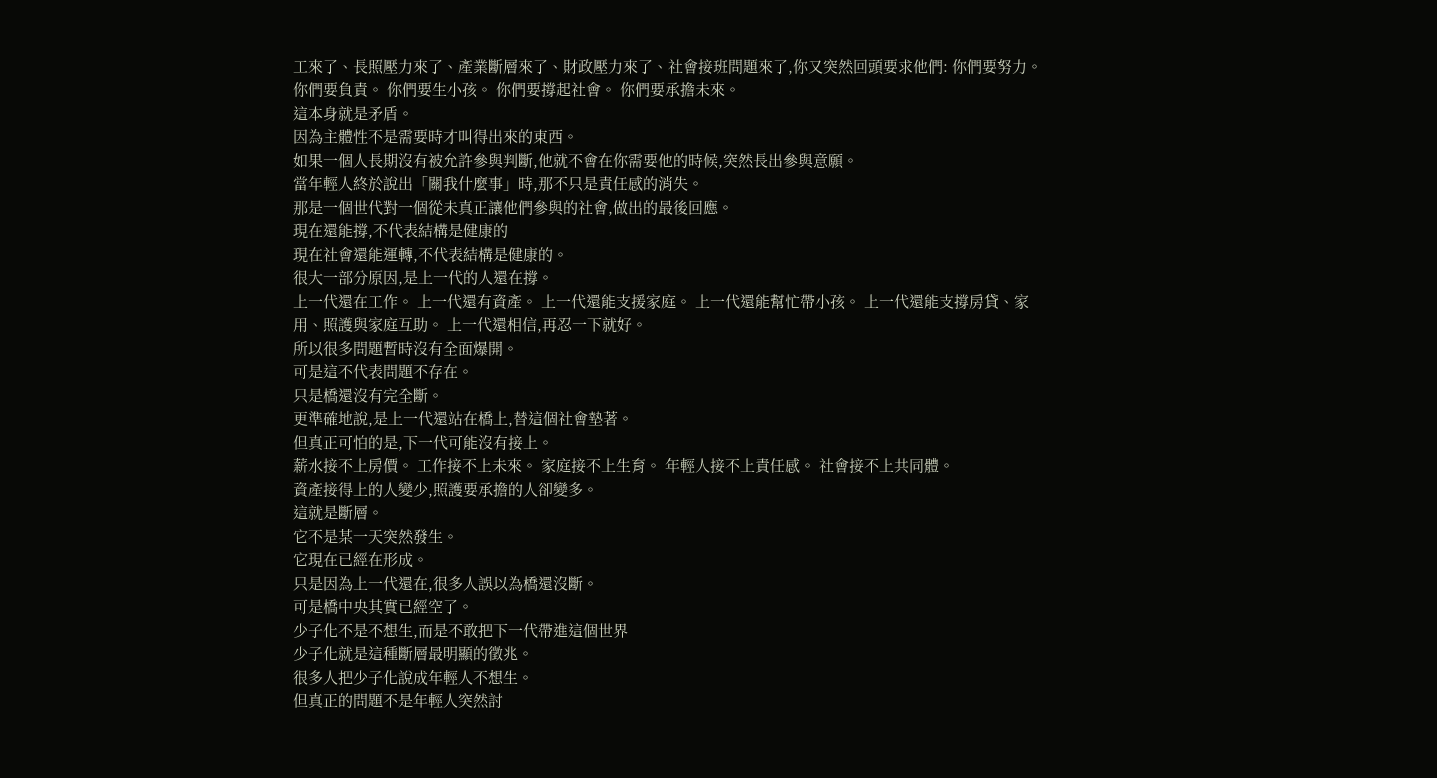工來了、長照壓力來了、產業斷層來了、財政壓力來了、社會接班問題來了,你又突然回頭要求他們: 你們要努力。 你們要負責。 你們要生小孩。 你們要撐起社會。 你們要承擔未來。
這本身就是矛盾。
因為主體性不是需要時才叫得出來的東西。
如果一個人長期沒有被允許參與判斷,他就不會在你需要他的時候,突然長出參與意願。
當年輕人終於說出「關我什麼事」時,那不只是責任感的消失。
那是一個世代對一個從未真正讓他們參與的社會,做出的最後回應。
現在還能撐,不代表結構是健康的
現在社會還能運轉,不代表結構是健康的。
很大一部分原因,是上一代的人還在撐。
上一代還在工作。 上一代還有資產。 上一代還能支援家庭。 上一代還能幫忙帶小孩。 上一代還能支撐房貸、家用、照護與家庭互助。 上一代還相信,再忍一下就好。
所以很多問題暫時沒有全面爆開。
可是這不代表問題不存在。
只是橋還沒有完全斷。
更準確地說,是上一代還站在橋上,替這個社會墊著。
但真正可怕的是,下一代可能沒有接上。
薪水接不上房價。 工作接不上未來。 家庭接不上生育。 年輕人接不上責任感。 社會接不上共同體。
資產接得上的人變少,照護要承擔的人卻變多。
這就是斷層。
它不是某一天突然發生。
它現在已經在形成。
只是因為上一代還在,很多人誤以為橋還沒斷。
可是橋中央其實已經空了。
少子化不是不想生,而是不敢把下一代帶進這個世界
少子化就是這種斷層最明顯的徵兆。
很多人把少子化說成年輕人不想生。
但真正的問題不是年輕人突然討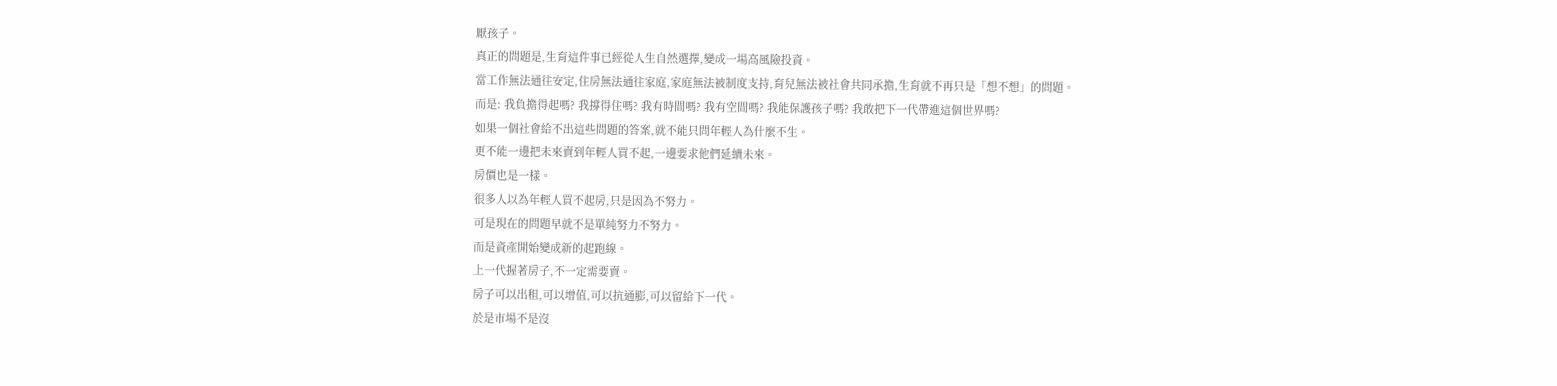厭孩子。
真正的問題是,生育這件事已經從人生自然選擇,變成一場高風險投資。
當工作無法通往安定,住房無法通往家庭,家庭無法被制度支持,育兒無法被社會共同承擔,生育就不再只是「想不想」的問題。
而是: 我負擔得起嗎? 我撐得住嗎? 我有時間嗎? 我有空間嗎? 我能保護孩子嗎? 我敢把下一代帶進這個世界嗎?
如果一個社會給不出這些問題的答案,就不能只問年輕人為什麼不生。
更不能一邊把未來賣到年輕人買不起,一邊要求他們延續未來。
房價也是一樣。
很多人以為年輕人買不起房,只是因為不努力。
可是現在的問題早就不是單純努力不努力。
而是資產開始變成新的起跑線。
上一代握著房子,不一定需要賣。
房子可以出租,可以增值,可以抗通膨,可以留給下一代。
於是市場不是沒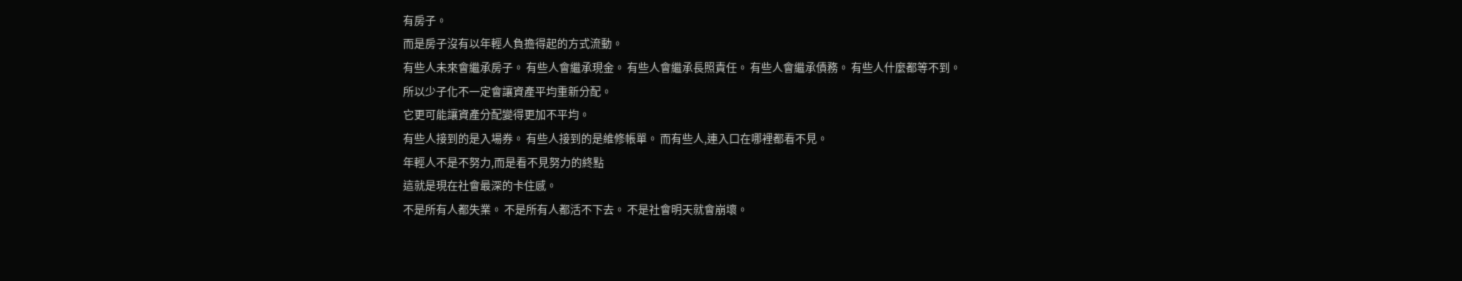有房子。
而是房子沒有以年輕人負擔得起的方式流動。
有些人未來會繼承房子。 有些人會繼承現金。 有些人會繼承長照責任。 有些人會繼承債務。 有些人什麼都等不到。
所以少子化不一定會讓資產平均重新分配。
它更可能讓資產分配變得更加不平均。
有些人接到的是入場券。 有些人接到的是維修帳單。 而有些人,連入口在哪裡都看不見。
年輕人不是不努力,而是看不見努力的終點
這就是現在社會最深的卡住感。
不是所有人都失業。 不是所有人都活不下去。 不是社會明天就會崩壞。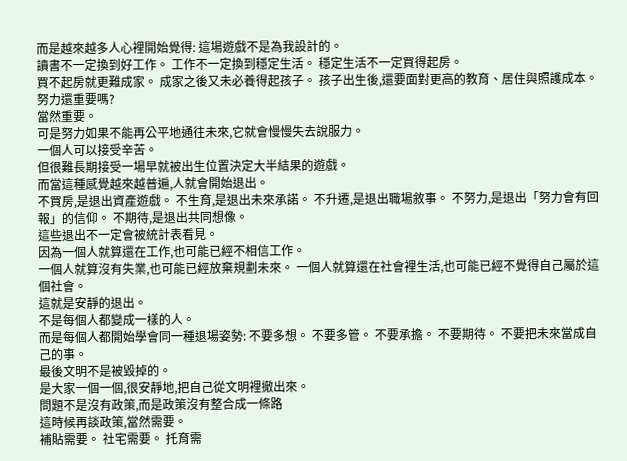而是越來越多人心裡開始覺得: 這場遊戲不是為我設計的。
讀書不一定換到好工作。 工作不一定換到穩定生活。 穩定生活不一定買得起房。
買不起房就更難成家。 成家之後又未必養得起孩子。 孩子出生後,還要面對更高的教育、居住與照護成本。
努力還重要嗎?
當然重要。
可是努力如果不能再公平地通往未來,它就會慢慢失去說服力。
一個人可以接受辛苦。
但很難長期接受一場早就被出生位置決定大半結果的遊戲。
而當這種感覺越來越普遍,人就會開始退出。
不買房,是退出資產遊戲。 不生育,是退出未來承諾。 不升遷,是退出職場敘事。 不努力,是退出「努力會有回報」的信仰。 不期待,是退出共同想像。
這些退出不一定會被統計表看見。
因為一個人就算還在工作,也可能已經不相信工作。
一個人就算沒有失業,也可能已經放棄規劃未來。 一個人就算還在社會裡生活,也可能已經不覺得自己屬於這個社會。
這就是安靜的退出。
不是每個人都變成一樣的人。
而是每個人都開始學會同一種退場姿勢: 不要多想。 不要多管。 不要承擔。 不要期待。 不要把未來當成自己的事。
最後文明不是被毀掉的。
是大家一個一個,很安靜地,把自己從文明裡撤出來。
問題不是沒有政策,而是政策沒有整合成一條路
這時候再談政策,當然需要。
補貼需要。 社宅需要。 托育需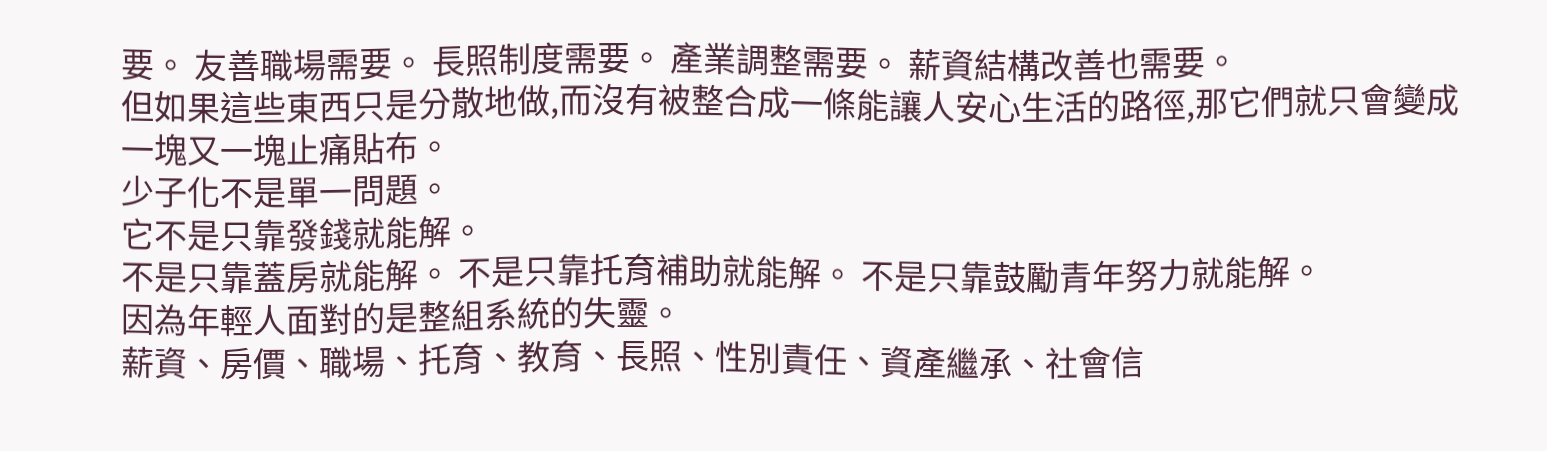要。 友善職場需要。 長照制度需要。 產業調整需要。 薪資結構改善也需要。
但如果這些東西只是分散地做,而沒有被整合成一條能讓人安心生活的路徑,那它們就只會變成一塊又一塊止痛貼布。
少子化不是單一問題。
它不是只靠發錢就能解。
不是只靠蓋房就能解。 不是只靠托育補助就能解。 不是只靠鼓勵青年努力就能解。
因為年輕人面對的是整組系統的失靈。
薪資、房價、職場、托育、教育、長照、性別責任、資產繼承、社會信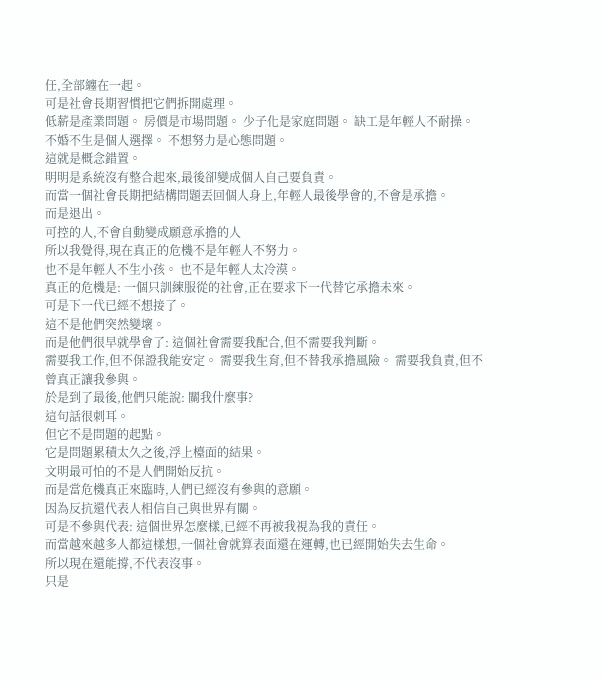任,全部纏在一起。
可是社會長期習慣把它們拆開處理。
低薪是產業問題。 房價是市場問題。 少子化是家庭問題。 缺工是年輕人不耐操。 不婚不生是個人選擇。 不想努力是心態問題。
這就是概念錯置。
明明是系統沒有整合起來,最後卻變成個人自己要負責。
而當一個社會長期把結構問題丟回個人身上,年輕人最後學會的,不會是承擔。
而是退出。
可控的人,不會自動變成願意承擔的人
所以我覺得,現在真正的危機不是年輕人不努力。
也不是年輕人不生小孩。 也不是年輕人太冷漠。
真正的危機是: 一個只訓練服從的社會,正在要求下一代替它承擔未來。
可是下一代已經不想接了。
這不是他們突然變壞。
而是他們很早就學會了: 這個社會需要我配合,但不需要我判斷。
需要我工作,但不保證我能安定。 需要我生育,但不替我承擔風險。 需要我負責,但不曾真正讓我參與。
於是到了最後,他們只能說: 關我什麼事?
這句話很刺耳。
但它不是問題的起點。
它是問題累積太久之後,浮上檯面的結果。
文明最可怕的不是人們開始反抗。
而是當危機真正來臨時,人們已經沒有參與的意願。
因為反抗還代表人相信自己與世界有關。
可是不參與代表: 這個世界怎麼樣,已經不再被我視為我的責任。
而當越來越多人都這樣想,一個社會就算表面還在運轉,也已經開始失去生命。
所以現在還能撐,不代表沒事。
只是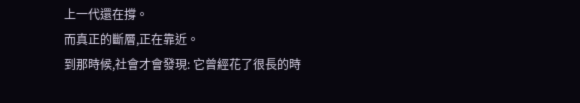上一代還在撐。
而真正的斷層,正在靠近。
到那時候,社會才會發現: 它曾經花了很長的時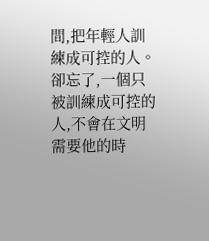間,把年輕人訓練成可控的人。
卻忘了,一個只被訓練成可控的人,不會在文明需要他的時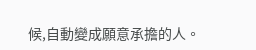候,自動變成願意承擔的人。